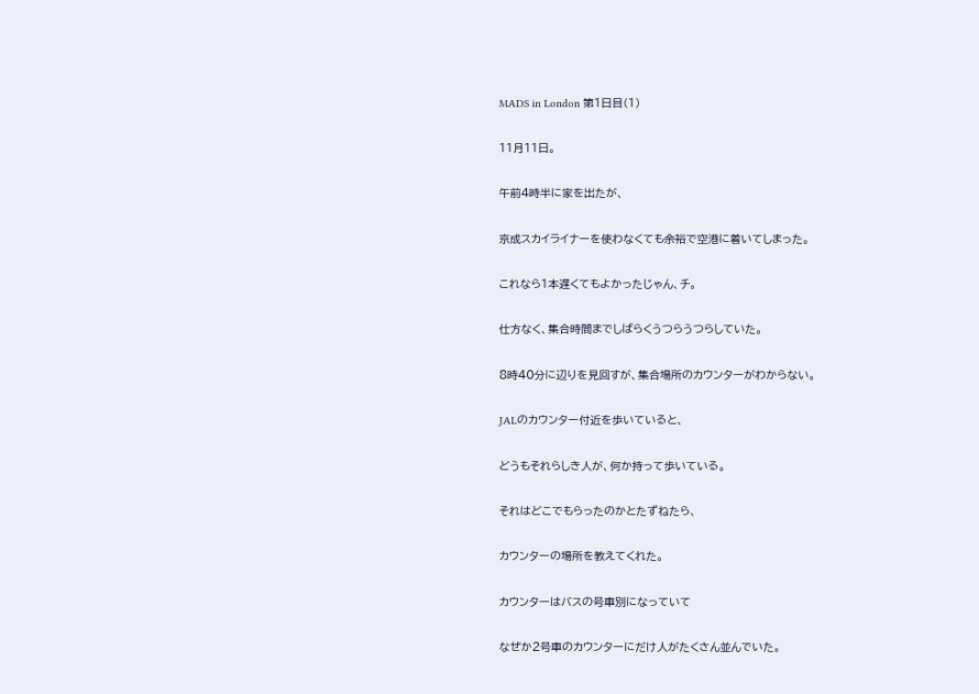MADS in London 第1日目(1)

11月11日。

午前4時半に家を出たが、

京成スカイライナーを使わなくても余裕で空港に着いてしまった。

これなら1本遅くてもよかったじゃん、チ。

仕方なく、集合時間までしばらくうつらうつらしていた。

8時40分に辺りを見回すが、集合場所のカウンターがわからない。

JALのカウンター付近を歩いていると、

どうもそれらしき人が、何か持って歩いている。

それはどこでもらったのかとたずねたら、

カウンターの場所を教えてくれた。

カウンターはバスの号車別になっていて

なぜか2号車のカウンターにだけ人がたくさん並んでいた。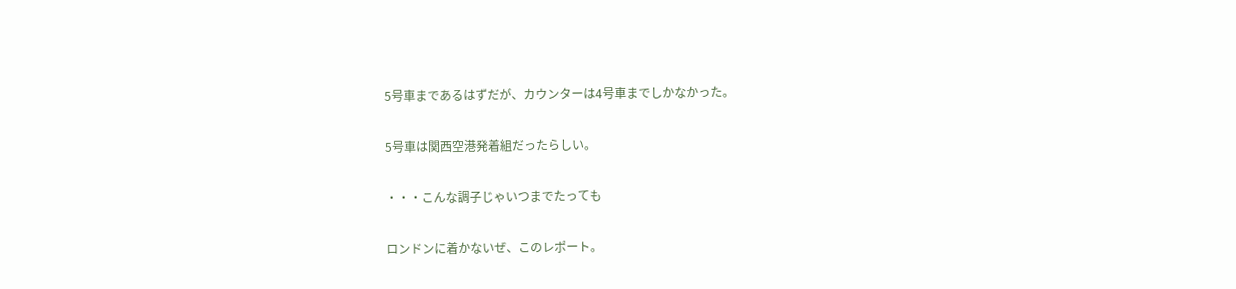5号車まであるはずだが、カウンターは4号車までしかなかった。

5号車は関西空港発着組だったらしい。

・・・こんな調子じゃいつまでたっても

ロンドンに着かないぜ、このレポート。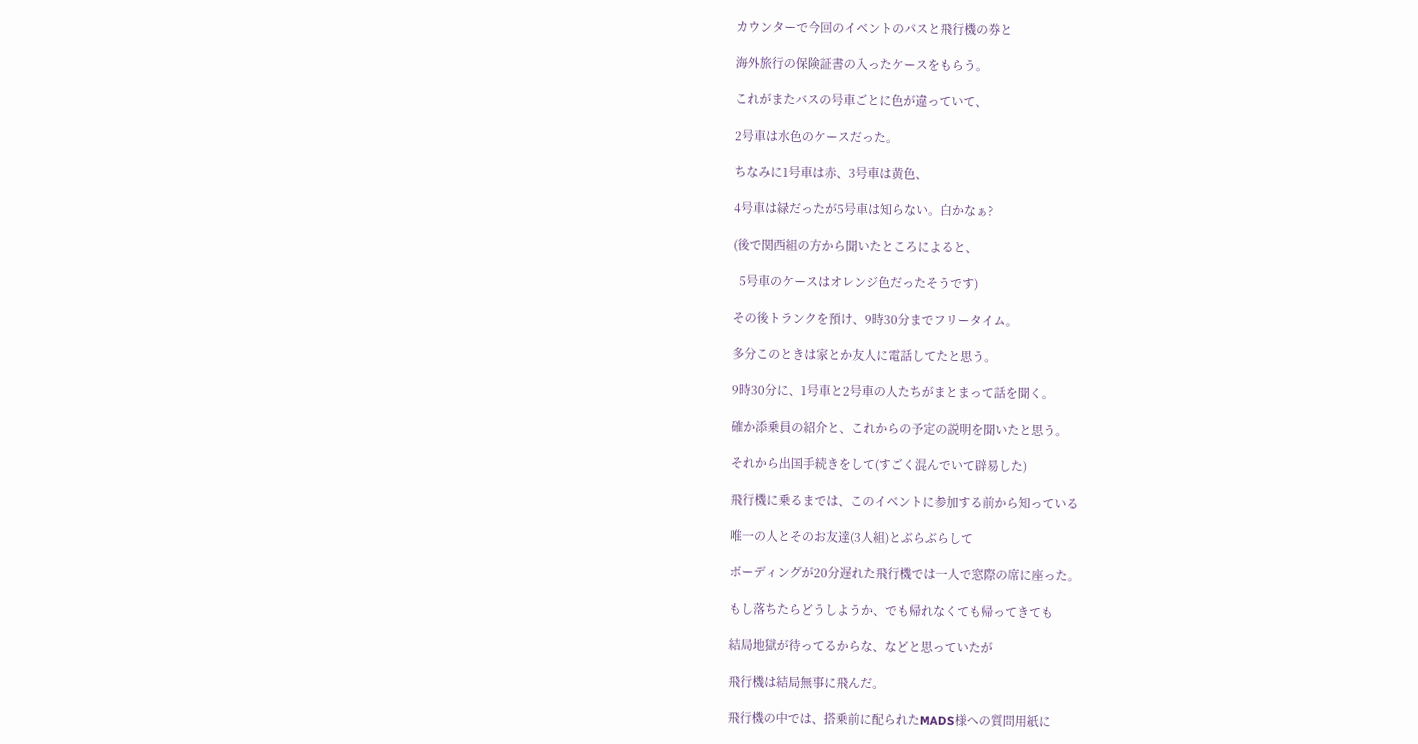カウンターで今回のイベントのパスと飛行機の券と

海外旅行の保険証書の入ったケースをもらう。

これがまたバスの号車ごとに色が違っていて、

2号車は水色のケースだった。

ちなみに1号車は赤、3号車は黄色、

4号車は緑だったが5号車は知らない。白かなぁ?

(後で関西組の方から聞いたところによると、

  5号車のケースはオレンジ色だったそうです)

その後トランクを預け、9時30分までフリータイム。

多分このときは家とか友人に電話してたと思う。

9時30分に、1号車と2号車の人たちがまとまって話を聞く。

確か添乗員の紹介と、これからの予定の説明を聞いたと思う。

それから出国手続きをして(すごく混んでいて辟易した)

飛行機に乗るまでは、このイベントに参加する前から知っている

唯一の人とそのお友達(3人組)とぶらぶらして

ボーディングが20分遅れた飛行機では一人で窓際の席に座った。

もし落ちたらどうしようか、でも帰れなくても帰ってきても

結局地獄が待ってるからな、などと思っていたが

飛行機は結局無事に飛んだ。

飛行機の中では、搭乗前に配られたMADS様への質問用紙に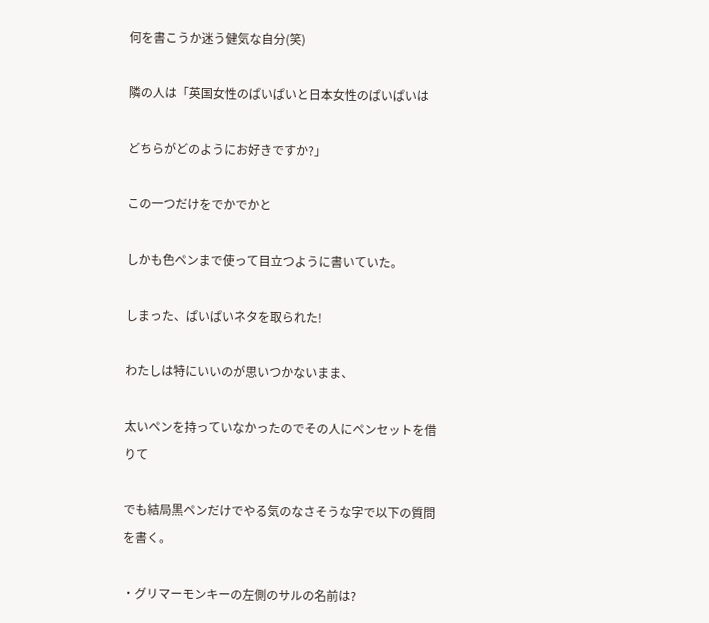何を書こうか迷う健気な自分(笑)

隣の人は「英国女性のぱいぱいと日本女性のぱいぱいは

どちらがどのようにお好きですか?」

この一つだけをでかでかと

しかも色ペンまで使って目立つように書いていた。

しまった、ぱいぱいネタを取られた!

わたしは特にいいのが思いつかないまま、

太いペンを持っていなかったのでその人にペンセットを借りて

でも結局黒ペンだけでやる気のなさそうな字で以下の質問を書く。

・グリマーモンキーの左側のサルの名前は?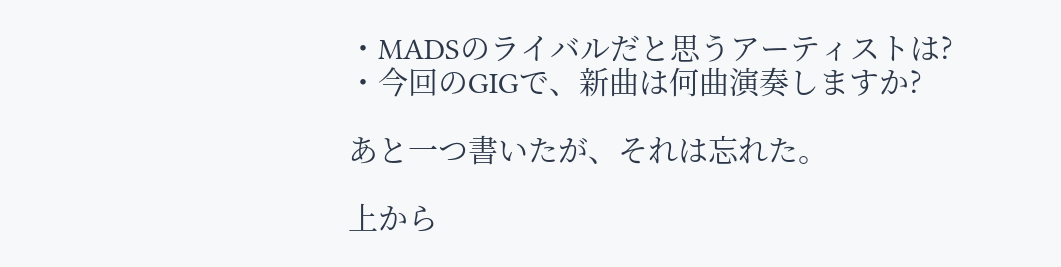・MADSのライバルだと思うアーティストは?
・今回のGIGで、新曲は何曲演奏しますか?

あと一つ書いたが、それは忘れた。

上から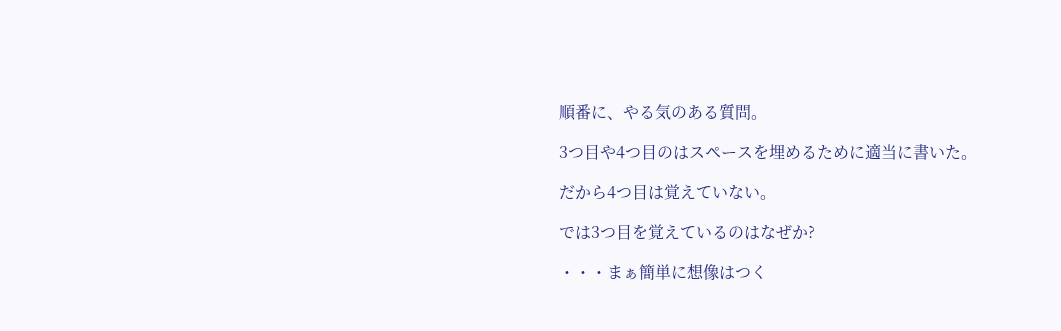順番に、やる気のある質問。

3つ目や4つ目のはスペースを埋めるために適当に書いた。

だから4つ目は覚えていない。

では3つ目を覚えているのはなぜか?

・・・まぁ簡単に想像はつく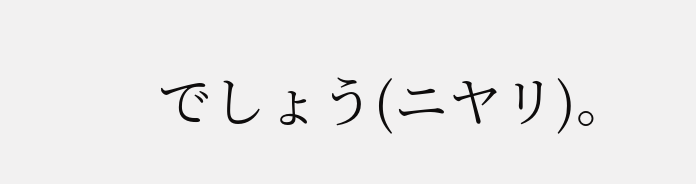でしょう(ニヤリ)。